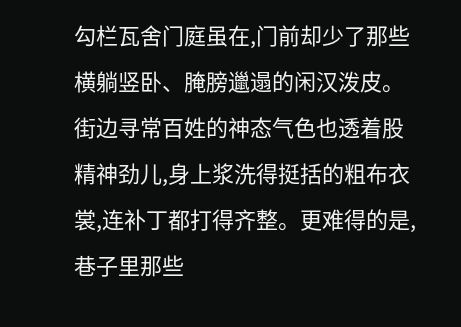勾栏瓦舍门庭虽在,门前却少了那些横躺竖卧、腌膀邋遢的闲汉泼皮。
街边寻常百姓的神态气色也透着股精神劲儿,身上浆洗得挺括的粗布衣裳,连补丁都打得齐整。更难得的是,巷子里那些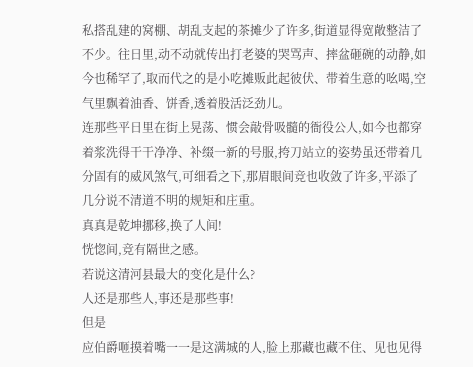私搭乱建的窝棚、胡乱支起的茶摊少了许多,街道显得宽敞整洁了不少。往日里,动不动就传出打老婆的哭骂声、摔盆砸碗的动静,如今也稀罕了,取而代之的是小吃摊贩此起彼伏、带着生意的吆喝,空气里飘着油香、饼香,透着股活泛劲儿。
连那些平日里在街上晃荡、惯会敲骨吸髓的衙役公人,如今也都穿着浆洗得干干净净、补缀一新的号服,挎刀站立的姿势虽还带着几分固有的威风煞气,可细看之下,那眉眼间竞也收敛了许多,平添了几分说不清道不明的规矩和庄重。
真真是乾坤挪移,换了人间!
恍惚间,竞有隔世之感。
若说这清河县最大的变化是什么?
人还是那些人,事还是那些事!
但是
应伯爵咂摸着嘴一一是这满城的人,脸上那藏也藏不住、见也见得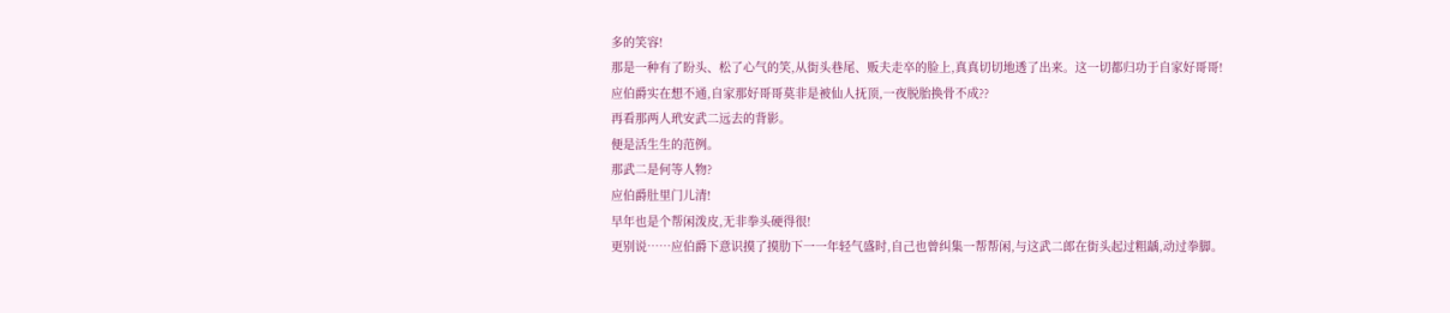多的笑容!
那是一种有了盼头、松了心气的笑,从街头巷尾、贩夫走卒的脸上,真真切切地透了出来。这一切都归功于自家好哥哥!
应伯爵实在想不通,自家那好哥哥莫非是被仙人抚顶,一夜脱胎换骨不成??
再看那两人玳安武二远去的背影。
便是活生生的范例。
那武二是何等人物?
应伯爵肚里门儿清!
早年也是个帮闲泼皮,无非拳头硬得很!
更别说……应伯爵下意识摸了摸肋下一一年轻气盛时,自己也曾纠集一帮帮闲,与这武二郎在街头起过粗龋,动过拳脚。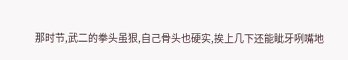那时节,武二的拳头虽狠,自己骨头也硬实,挨上几下还能眦牙咧嘴地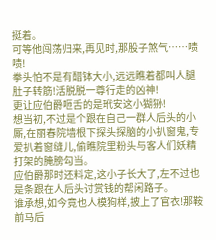挺着。
可等他闯荡归来,再见时,那股子煞气……啧啧!
拳头怕不是有醋钵大小,远远瞧着都叫人腿肚子转筋!活脱脱一尊行走的凶神!
更让应伯爵咂舌的是玳安这小猢狲!
想当初,不过是个跟在自己一群人后头的小厮,在丽春院墙根下探头探脑的小扒窗鬼,专爱扒着窗缝儿,偷瞧院里粉头与客人们妖精打架的腌膀勾当。
应伯爵那时还料定,这小子长大了,左不过也是条跟在人后头讨赏钱的帮闲路子。
谁承想,如今竟也人模狗样,披上了官衣!那鞍前马后